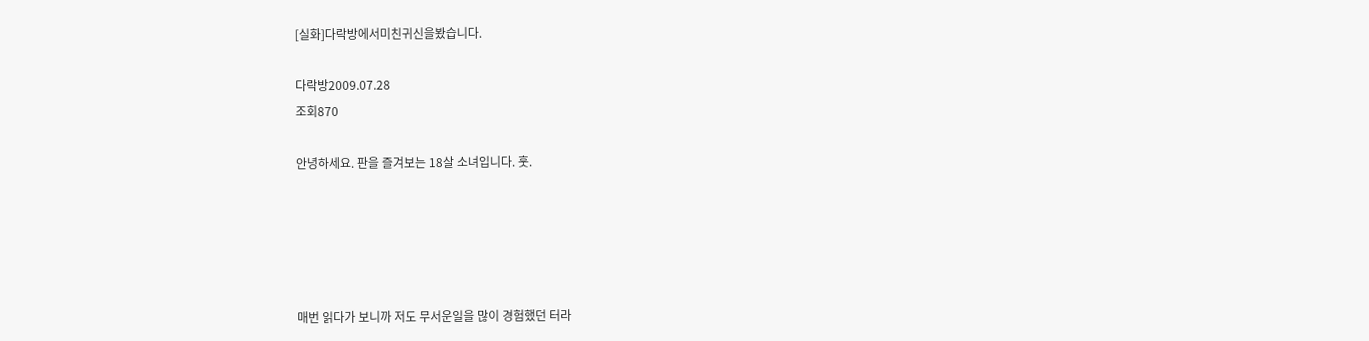[실화]다락방에서미친귀신을봤습니다.

다락방2009.07.28
조회870

안녕하세요. 판을 즐겨보는 18살 소녀입니다. 훗.





매번 읽다가 보니까 저도 무서운일을 많이 경험했던 터라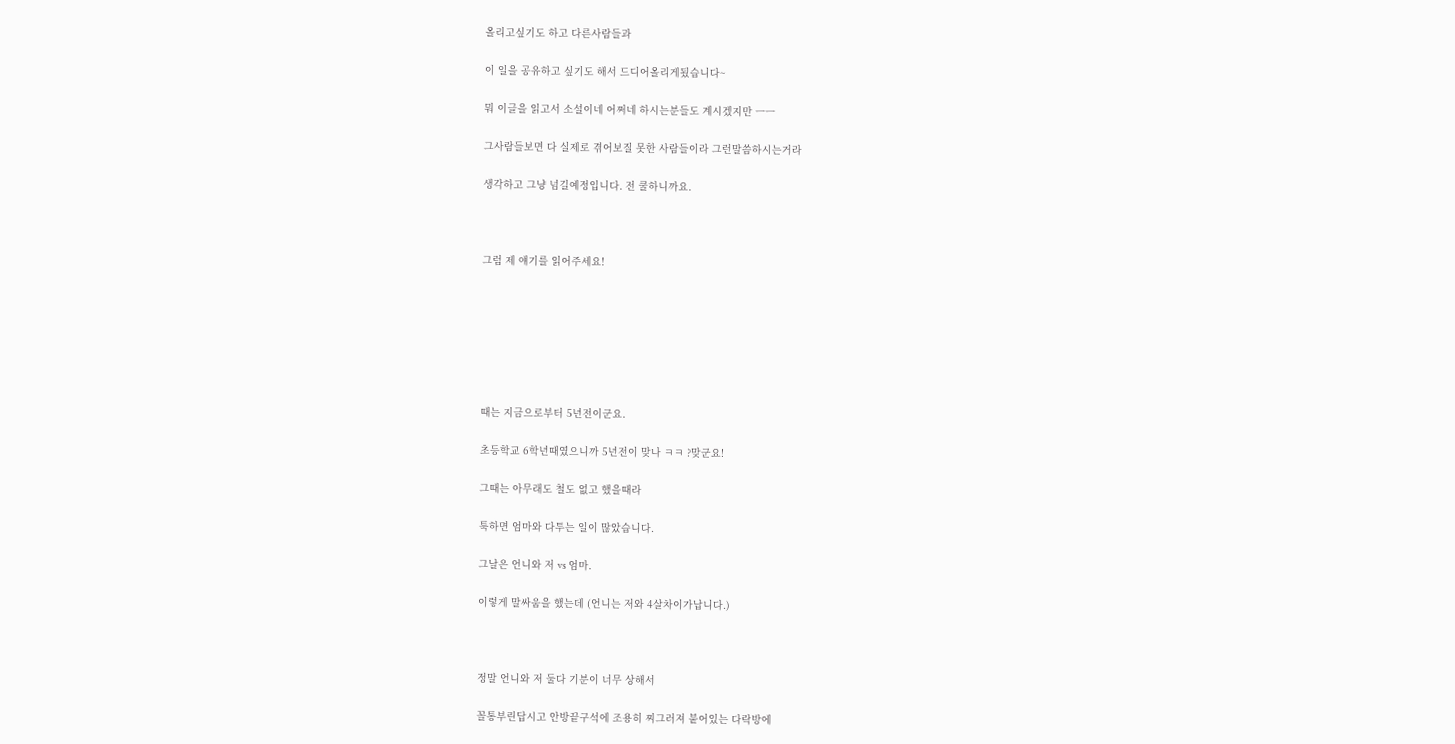올리고싶기도 하고 다른사람들과

이 일을 공유하고 싶기도 해서 드디어올리게됬습니다~

뭐 이글을 읽고서 소설이네 어쩌네 하시는분들도 계시겠지만 ㅡㅡ

그사람들보면 다 실제로 겪어보질 못한 사람들이라 그런말씀하시는거라

생각하고 그냥 넘길예정입니다. 전 쿨하니까요.



그럼 제 얘기를 읽어주세요!







때는 지금으로부터 5년전이군요.

초등학교 6학년때였으니까 5년전이 맞나 ㅋㅋ ?맞군요!

그때는 아무래도 철도 없고 했을때라

툭하면 엄마와 다투는 일이 많았습니다.

그날은 언니와 저 vs 엄마.

이렇게 말싸움을 했는데 (언니는 저와 4살차이가납니다.)



정말 언니와 저 둘다 기분이 너무 상해서

꼴통부린답시고 안방끝구석에 조용히 찌그러져 붙어있는 다락방에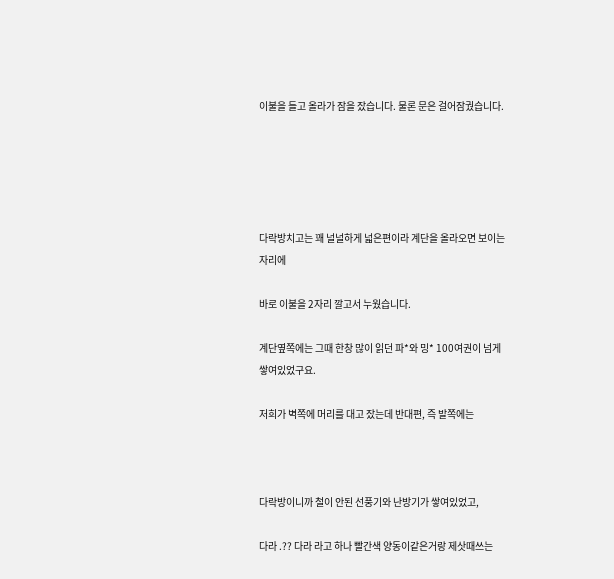이불을 들고 올라가 잠을 잤습니다. 물론 문은 걸어잠궜습니다.





다락방치고는 꽤 널널하게 넓은편이라 계단을 올라오면 보이는 자리에

바로 이불을 2자리 깔고서 누웠습니다.

계단옆쪽에는 그때 한창 많이 읽던 파*와 밍* 100여권이 넘게 쌓여있었구요.

저희가 벽쪽에 머리를 대고 잤는데 반대편, 즉 발쪽에는



다락방이니까 철이 안된 선풍기와 난방기가 쌓여있었고,

다라 .?? 다라 라고 하나 빨간색 양동이같은거랑 제삿때쓰는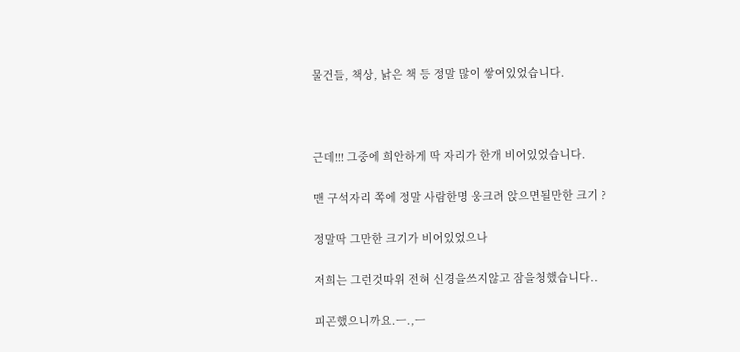물건들, 책상, 낡은 책 등 정말 많이 쌓여있었습니다.



근데!!! 그중에 희안하게 딱 자리가 한개 비어있었습니다.

맨 구석자리 쪽에 정말 사람한명 웅크려 앉으면될만한 크기 ?

정말딱 그만한 크기가 비어있었으나

저희는 그런것따위 전혀 신경을쓰지않고 잠을청했습니다..

피곤했으니까요.ㅡ.,ㅡ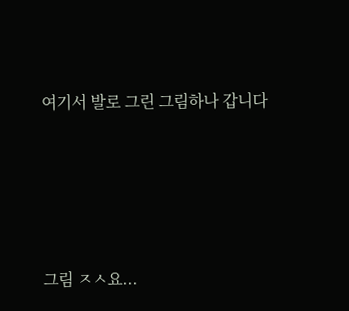여기서 발로 그린 그림하나 갑니다





그림 ㅈㅅ요...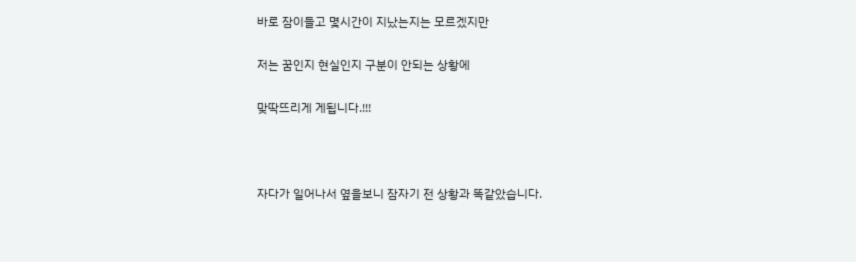바로 잠이들고 몇시간이 지났는지는 모르겠지만

저는 꿈인지 현실인지 구분이 안되는 상황에

맞딱뜨리게 게됩니다.!!!



자다가 일어나서 옆을보니 잠자기 전 상황과 똑같았습니다.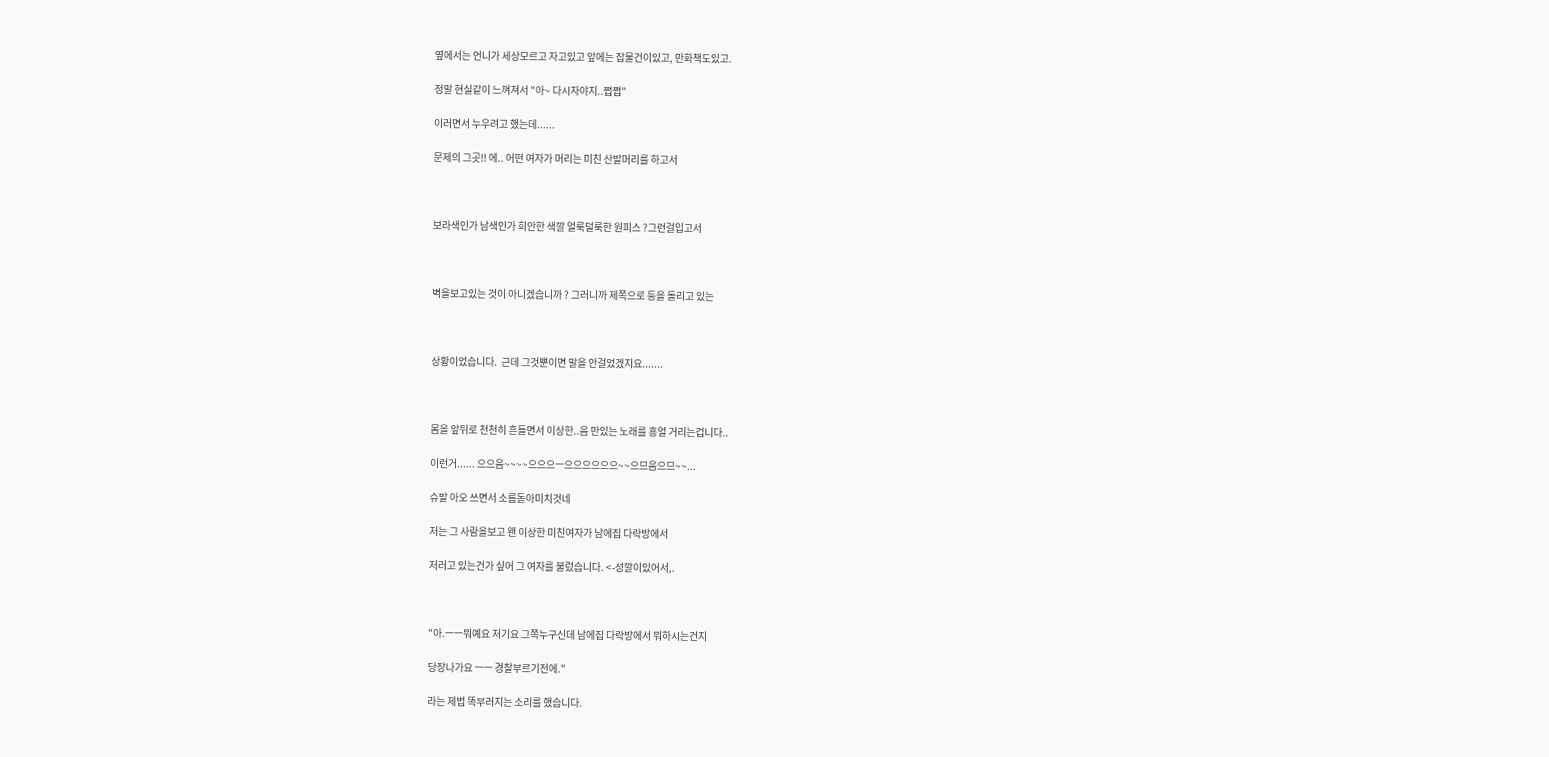옆에서는 언니가 세상모르고 자고있고 앞에는 잡물건이있고, 만화책도있고.

정말 현실같이 느껴져서 "아~ 다시자야지..쩝쩝"

이러면서 누우려고 했는데......

문제의 그곳!! 에.. 어떤 여자가 머리는 미친 산발머리를 하고서



보라색인가 남색인가 희안한 색깔 얼룩덜룩한 원피스 ?그런걸입고서



벽을보고있는 것이 아니겠습니까 ? 그러니까 제쪽으로 등을 돌리고 있는



상황이었습니다.  근데 그것뿐이면 말을 안걸었겠지요.......



몸을 앞뒤로 천천히 흔들면서 이상한..음 만있는 노래를 흥얼 거리는겁니다..

이런거...... 으으음~~~~으으으ㅡ으으으으으으~~으므음으므~~...

슈발 아오 쓰면서 소름돋아미치것네

저는 그 사람을보고 왠 이상한 미친여자가 남에집 다락방에서

저러고 있는건가 싶어 그 여자를 불렀습니다. <-성깔이있어서,.



"아.ㅡㅡ뭐예요 저기요 그쪽누구신데 남에집 다락방에서 뭐하시는건지

당장나가요 ㅡㅡ 경찰부르기전에."

라는 제법 똑부러지는 소리를 했습니다.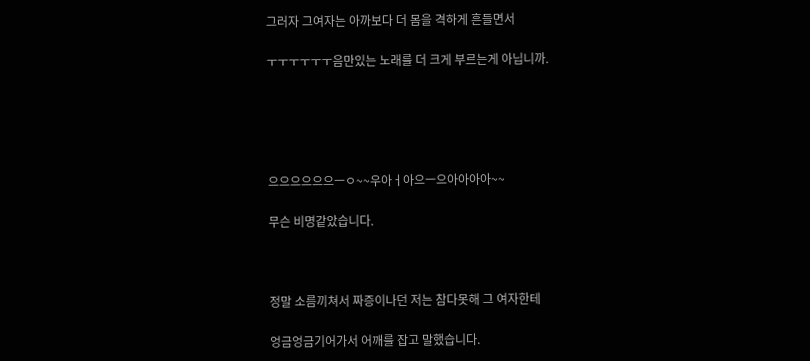그러자 그여자는 아까보다 더 몸을 격하게 흔들면서

ㅜㅜㅜㅜㅜㅜ음만있는 노래를 더 크게 부르는게 아닙니까.





으으으으으으ㅡㅇ~~우아ㅓ아으ㅡ으아아아아~~

무슨 비명같았습니다.



정말 소름끼쳐서 짜증이나던 저는 참다못해 그 여자한테

엉금엉금기어가서 어깨를 잡고 말했습니다.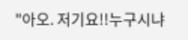"아오. 저기요!!누구시냐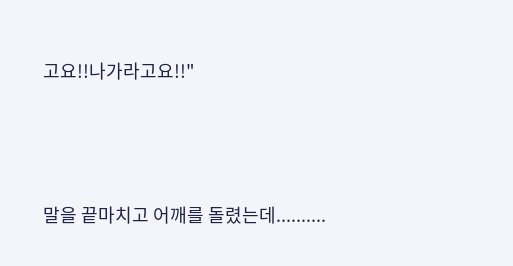고요!!나가라고요!!"



말을 끝마치고 어깨를 돌렸는데..........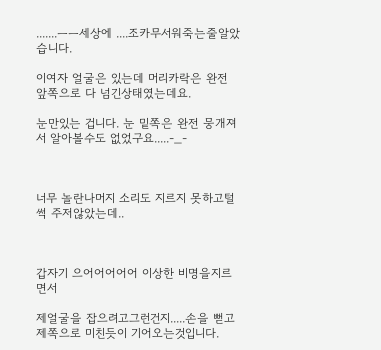.......ㅡㅡ세상에 ....조카무서워죽는줄알았습니다.

이여자 얼굴은 있는데 머리카락은 완전 앞쪽으로 다 넘긴상태였는데요.

눈만있는 겁니다. 눈 밑쪽은 완전 뭉개져서 알아볼수도 없었구요.....-_-



너무 놀란나머지 소리도 지르지 못하고털썩 주저않았는데..



갑자기 으어어어어어 이상한 비명을지르면서

제얼굴을 잡으려고그런건지.....손을 뻗고 제쪽으로 미친듯이 기어오는것입니다.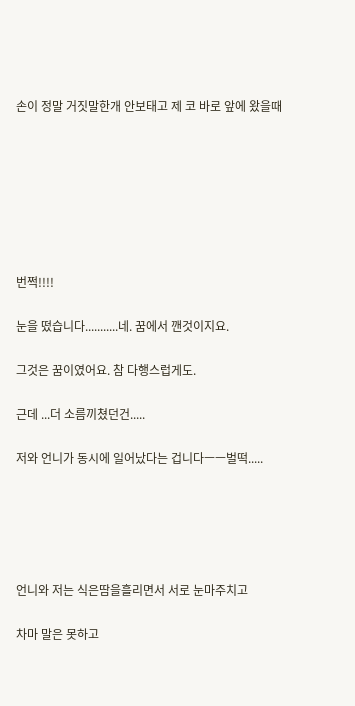손이 정말 거짓말한개 안보태고 제 코 바로 앞에 왔을때







번쩍!!!!

눈을 떴습니다...........네. 꿈에서 깬것이지요.

그것은 꿈이였어요. 참 다행스럽게도.

근데 ...더 소름끼쳤던건.....

저와 언니가 동시에 일어났다는 겁니다ㅡㅡ벌떡.....





언니와 저는 식은땀을흘리면서 서로 눈마주치고

차마 말은 못하고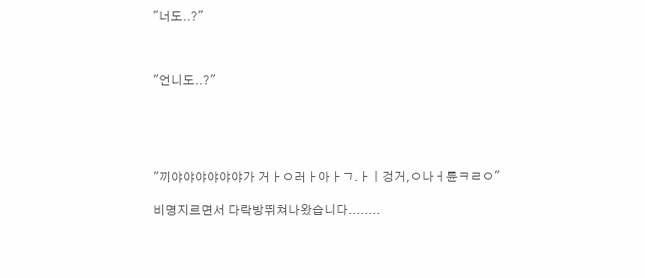"너도..?"



"언니도..?"





"끼야야야야야야가 거ㅏㅇ러ㅏ아ㅏㄱ.ㅏㅣ겅거,ㅇ나ㅓ륜ㅋㄹㅇ"

비명지르면서 다락방뛰쳐나왔습니다........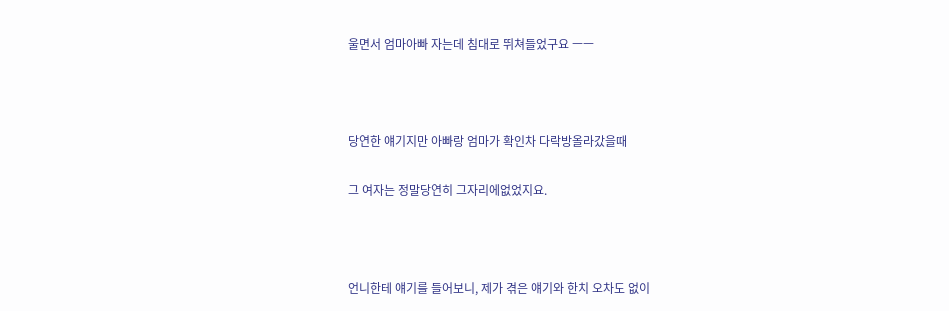울면서 엄마아빠 자는데 침대로 뛰쳐들었구요 ㅡㅡ



당연한 얘기지만 아빠랑 엄마가 확인차 다락방올라갔을때

그 여자는 정말당연히 그자리에없었지요.



언니한테 얘기를 들어보니, 제가 겪은 얘기와 한치 오차도 없이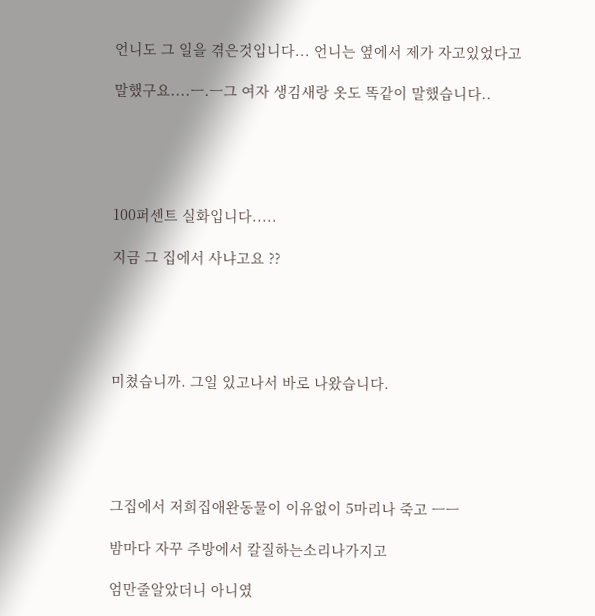언니도 그 일을 겪은것입니다... 언니는 옆에서 제가 자고있었다고

말했구요....ㅡ.ㅡ그 여자 생김새랑 옷도 똑같이 말했습니다..





100퍼센트 실화입니다.....

지금 그 집에서 사냐고요 ??





미쳤습니까. 그일 있고나서 바로 나왔습니다.





그집에서 저희집애완동물이 이유없이 5마리나 죽고 ㅡㅡ

밤마다 자꾸 주방에서 칼질하는소리나가지고

엄만줄알았더니 아니였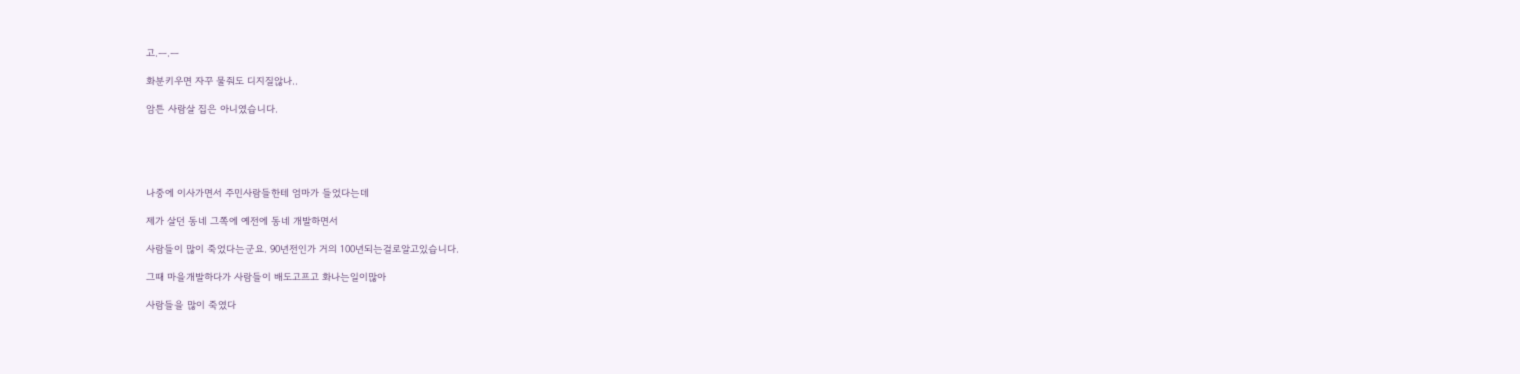고.ㅡ.ㅡ

화분키우면 자꾸 물줘도 디지질않나..

암튼 사람살 집은 아니였습니다.





나중에 이사가면서 주민사람들한테 엄마가 들었다는데

제가 살던 동네 그쪽에 예전에 동네 개발하면서

사람들이 많이 죽었다는군요. 90년전인가 거의 100년되는걸로알고있습니다.

그때 마을개발하다가 사람들이 배도고프고 화나는일이많아

사람들을 많이 죽였다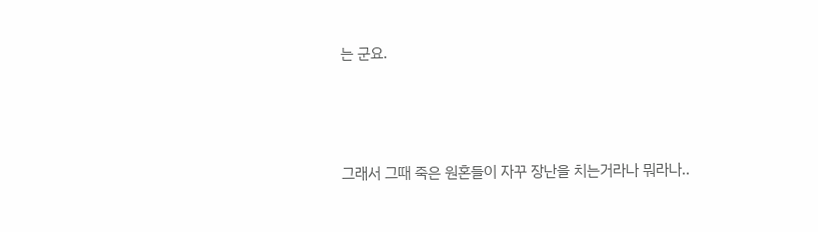는 군요.



그래서 그때 죽은 원혼들이 자꾸 장난을 치는거라나 뭐라나..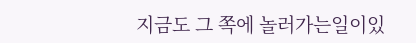지금도 그 쪽에 놀러가는일이있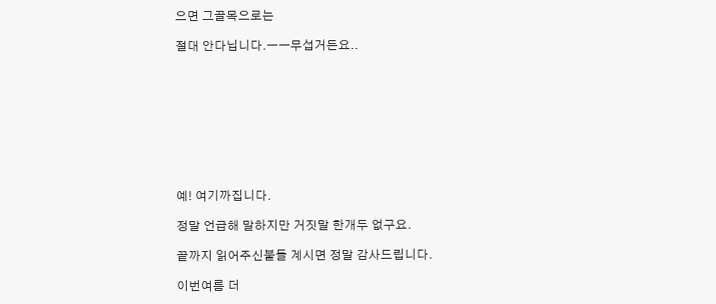으면 그골목으로는

절대 안다닙니다.ㅡㅡ무섭거든요..









예! 여기까집니다.

정말 언급해 말하지만 거짓말 한개두 없구요.

끝까지 읽어주신불들 계시면 정말 감사드립니다.

이번여름 더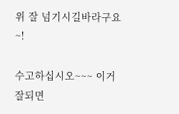위 잘 넘기시길바라구요~!

수고하십시오~~~ 이거 잘되면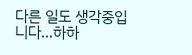다른 일도 생각중입니다...하하